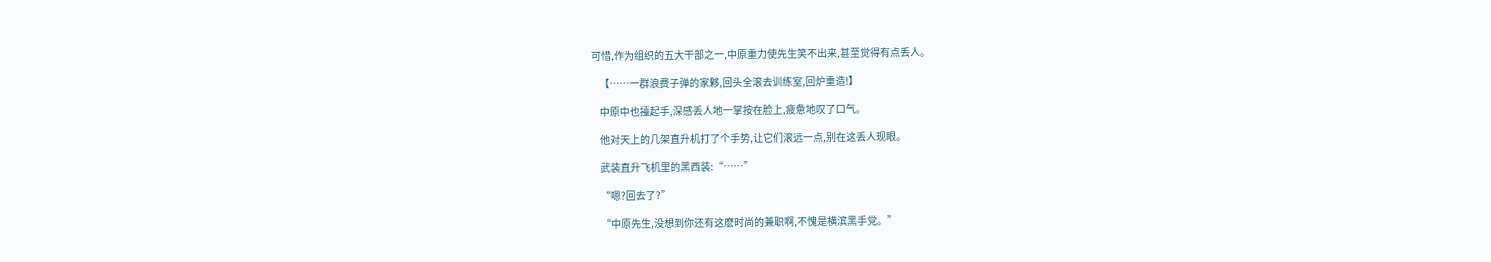可惜,作为组织的五大干部之一,中原重力使先生笑不出来,甚至觉得有点丢人。

    【……一群浪费子弹的家夥,回头全滚去训练室,回炉重造!】

    中原中也擡起手,深感丢人地一掌按在脸上,疲惫地叹了口气。

    他对天上的几架直升机打了个手势,让它们滚远一点,别在这丢人现眼。

    武装直升飞机里的黑西装:“……”

    “嗯?回去了?”

    “中原先生,没想到你还有这麽时尚的兼职啊,不愧是横滨黑手党。”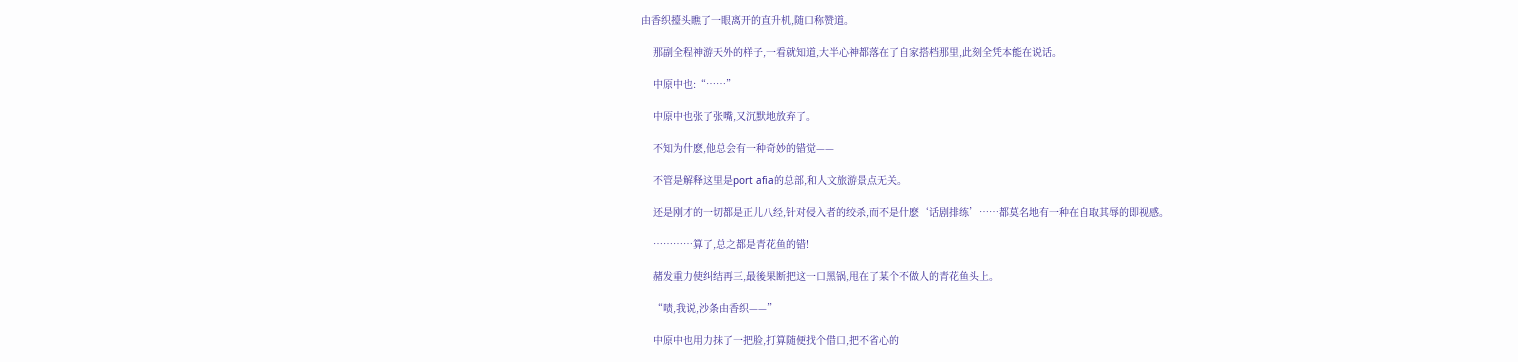由香织擡头瞧了一眼离开的直升机,随口称赞道。

    那副全程神游天外的样子,一看就知道,大半心神都落在了自家搭档那里,此刻全凭本能在说话。

    中原中也:“……”

    中原中也张了张嘴,又沉默地放弃了。

    不知为什麽,他总会有一种奇妙的错觉——

    不管是解释这里是port afia的总部,和人文旅游景点无关。

    还是刚才的一切都是正儿八经,针对侵入者的绞杀,而不是什麽‘话剧排练’……都莫名地有一种在自取其辱的即视感。

    …………算了,总之都是青花鱼的错!

    赭发重力使纠结再三,最後果断把这一口黑锅,甩在了某个不做人的青花鱼头上。

    “啧,我说,沙条由香织——”

    中原中也用力抹了一把脸,打算随便找个借口,把不省心的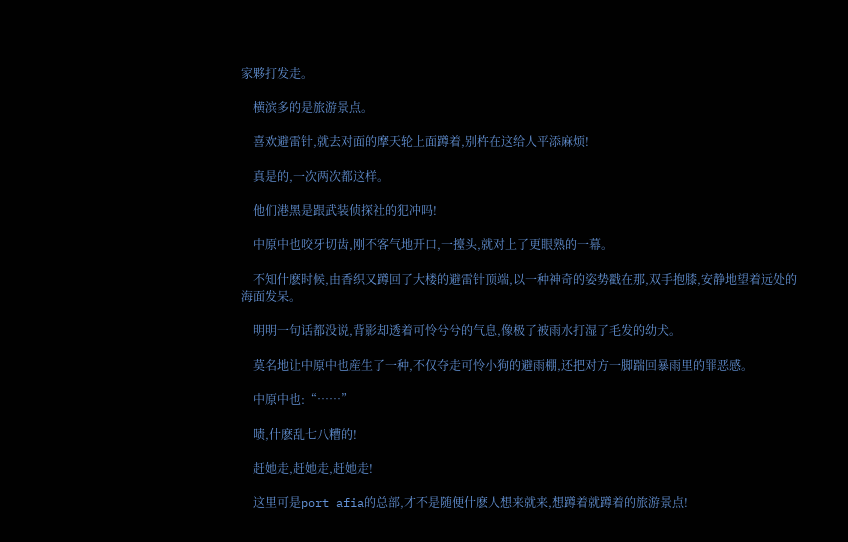家夥打发走。

    横滨多的是旅游景点。

    喜欢避雷针,就去对面的摩天轮上面蹲着,别杵在这给人平添麻烦!

    真是的,一次两次都这样。

    他们港黑是跟武装侦探社的犯冲吗!

    中原中也咬牙切齿,刚不客气地开口,一擡头,就对上了更眼熟的一幕。

    不知什麽时候,由香织又蹲回了大楼的避雷针顶端,以一种神奇的姿势戳在那,双手抱膝,安静地望着远处的海面发呆。

    明明一句话都没说,背影却透着可怜兮兮的气息,像极了被雨水打湿了毛发的幼犬。

    莫名地让中原中也産生了一种,不仅夺走可怜小狗的避雨棚,还把对方一脚踹回暴雨里的罪恶感。

    中原中也:“……”

    啧,什麽乱七八糟的!

    赶她走,赶她走,赶她走!

    这里可是port afia的总部,才不是随便什麽人想来就来,想蹲着就蹲着的旅游景点!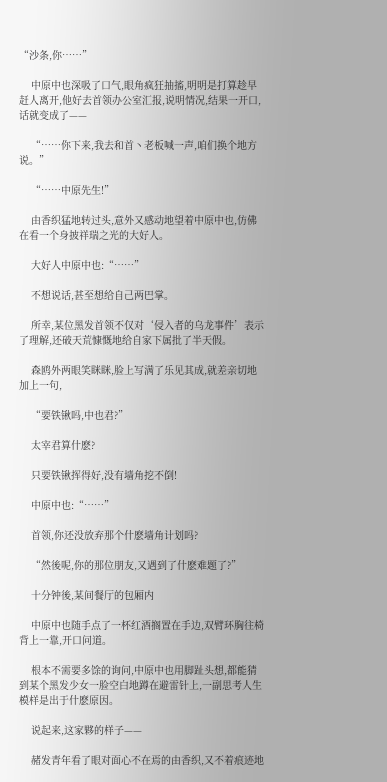“沙条,你……”

    中原中也深吸了口气,眼角疯狂抽搐,明明是打算趁早赶人离开,他好去首领办公室汇报,说明情况,结果一开口,话就变成了——

    “……你下来,我去和首丶老板喊一声,咱们换个地方说。”

    “……中原先生!”

    由香织猛地转过头,意外又感动地望着中原中也,仿佛在看一个身披祥瑞之光的大好人。

    大好人中原中也:“……”

    不想说话,甚至想给自己两巴掌。

    所幸,某位黑发首领不仅对‘侵入者的乌龙事件’表示了理解,还破天荒慷慨地给自家下属批了半天假。

    森鸥外两眼笑眯眯,脸上写满了乐见其成,就差亲切地加上一句,

    “要铁锹吗,中也君?”

    太宰君算什麽?

    只要铁锹挥得好,没有墙角挖不倒!

    中原中也:“……”

    首领,你还没放弃那个什麽墙角计划吗?

    “然後呢,你的那位朋友,又遇到了什麽难题了?”

    十分钟後,某间餐厅的包厢内

    中原中也随手点了一杯红酒搁置在手边,双臂环胸往椅背上一靠,开口问道。

    根本不需要多馀的询问,中原中也用脚趾头想,都能猜到某个黑发少女一脸空白地蹲在避雷针上,一副思考人生模样是出于什麽原因。

    说起来,这家夥的样子——

    赭发青年看了眼对面心不在焉的由香织,又不着痕迹地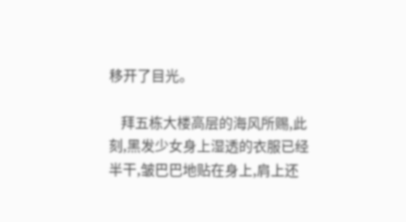移开了目光。

    拜五栋大楼高层的海风所赐,此刻,黑发少女身上湿透的衣服已经半干,皱巴巴地贴在身上,肩上还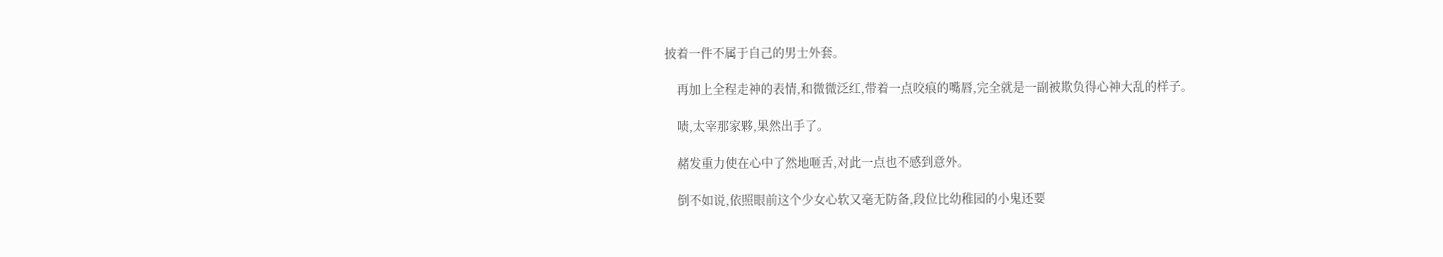披着一件不属于自己的男士外套。

    再加上全程走神的表情,和微微泛红,带着一点咬痕的嘴唇,完全就是一副被欺负得心神大乱的样子。

    啧,太宰那家夥,果然出手了。

    赭发重力使在心中了然地咂舌,对此一点也不感到意外。

    倒不如说,依照眼前这个少女心软又毫无防备,段位比幼稚园的小鬼还要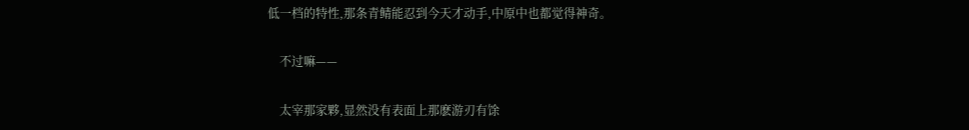低一档的特性,那条青鲭能忍到今天才动手,中原中也都觉得神奇。

    不过嘛——

    太宰那家夥,显然没有表面上那麽游刃有馀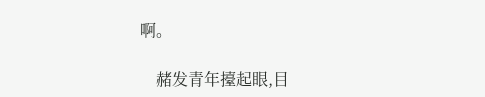啊。

    赭发青年擡起眼,目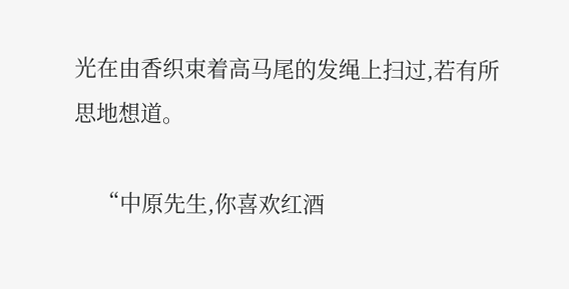光在由香织束着高马尾的发绳上扫过,若有所思地想道。

    “中原先生,你喜欢红酒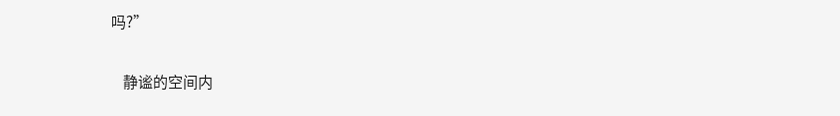吗?”

    静谧的空间内